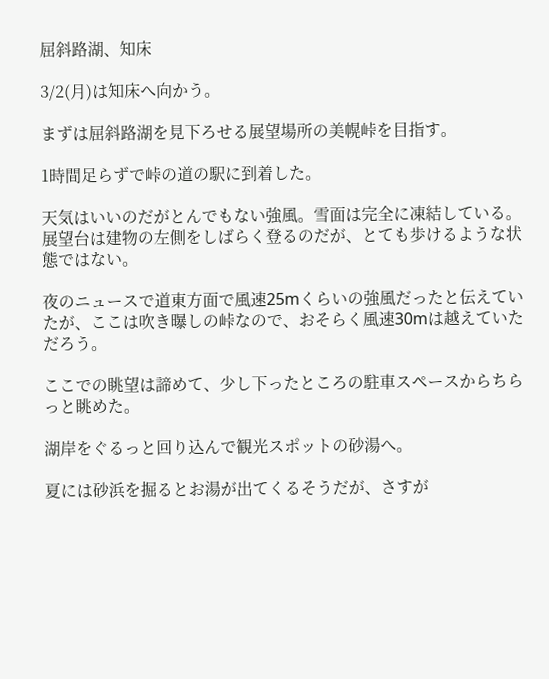屈斜路湖、知床

3/2(月)は知床へ向かう。

まずは屈斜路湖を見下ろせる展望場所の美幌峠を目指す。

1時間足らずで峠の道の駅に到着した。

天気はいいのだがとんでもない強風。雪面は完全に凍結している。展望台は建物の左側をしばらく登るのだが、とても歩けるような状態ではない。

夜のニュースで道東方面で風速25mくらいの強風だったと伝えていたが、ここは吹き曝しの峠なので、おそらく風速30mは越えていただろう。

ここでの眺望は諦めて、少し下ったところの駐車スペースからちらっと眺めた。

湖岸をぐるっと回り込んで観光スポットの砂湯へ。

夏には砂浜を掘るとお湯が出てくるそうだが、さすが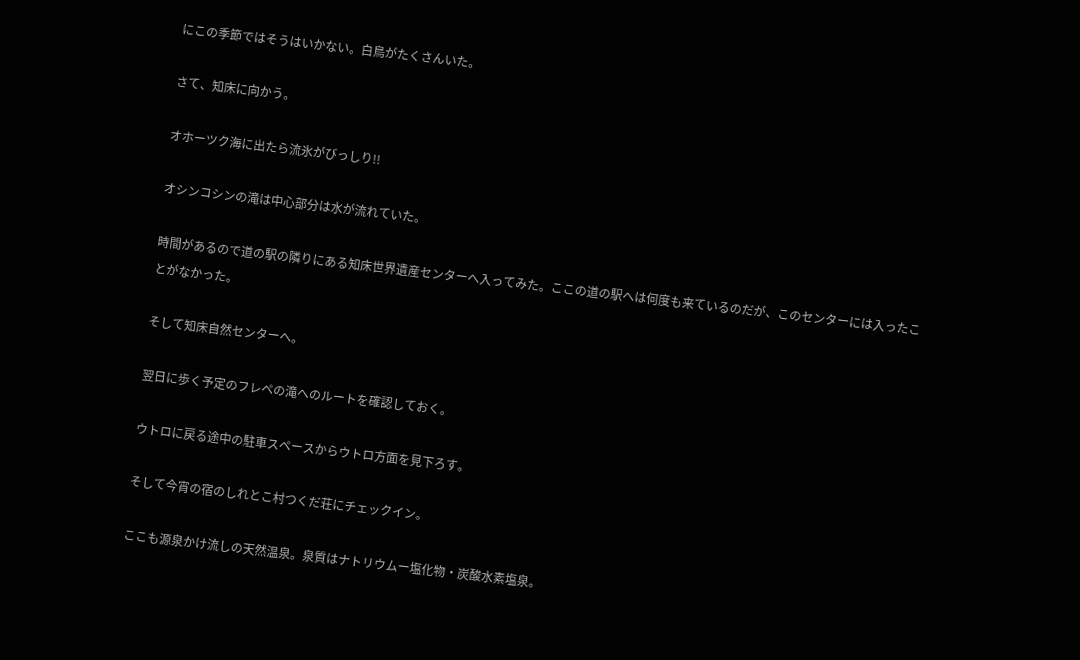にこの季節ではそうはいかない。白鳥がたくさんいた。

さて、知床に向かう。

オホーツク海に出たら流氷がびっしり!!

オシンコシンの滝は中心部分は水が流れていた。

時間があるので道の駅の隣りにある知床世界遺産センターへ入ってみた。ここの道の駅へは何度も来ているのだが、このセンターには入ったことがなかった。

そして知床自然センターへ。

翌日に歩く予定のフレペの滝へのルートを確認しておく。

ウトロに戻る途中の駐車スペースからウトロ方面を見下ろす。

そして今宵の宿のしれとこ村つくだ荘にチェックイン。

ここも源泉かけ流しの天然温泉。泉質はナトリウムー塩化物・炭酸水素塩泉。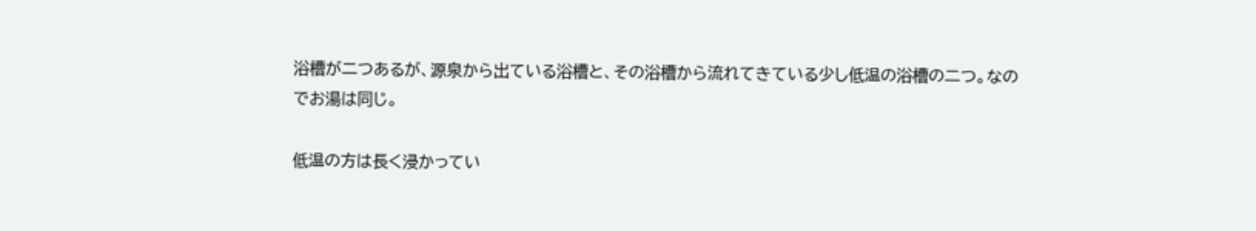浴槽が二つあるが、源泉から出ている浴槽と、その浴槽から流れてきている少し低温の浴槽の二つ。なのでお湯は同じ。

低温の方は長く浸かってい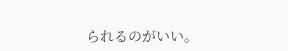られるのがいい。